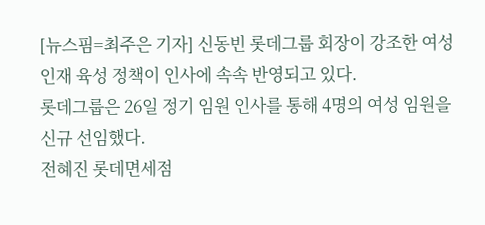[뉴스핌=최주은 기자] 신동빈 롯데그룹 회장이 강조한 여성 인재 육성 정책이 인사에 속속 반영되고 있다.
롯데그룹은 26일 정기 임원 인사를 통해 4명의 여성 임원을 신규 선임했다.
전혜진 롯데면세점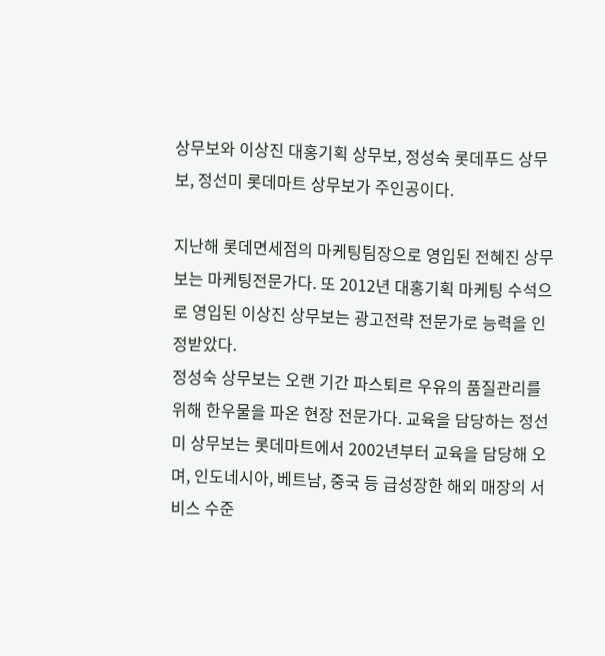상무보와 이상진 대홍기획 상무보, 정성숙 롯데푸드 상무보, 정선미 롯데마트 상무보가 주인공이다.

지난해 롯데면세점의 마케팅팀장으로 영입된 전혜진 상무보는 마케팅전문가다. 또 2012년 대홍기획 마케팅 수석으로 영입된 이상진 상무보는 광고전략 전문가로 능력을 인정받았다.
정성숙 상무보는 오랜 기간 파스퇴르 우유의 품질관리를 위해 한우물을 파온 현장 전문가다. 교육을 담당하는 정선미 상무보는 롯데마트에서 2002년부터 교육을 담당해 오며, 인도네시아, 베트남, 중국 등 급성장한 해외 매장의 서비스 수준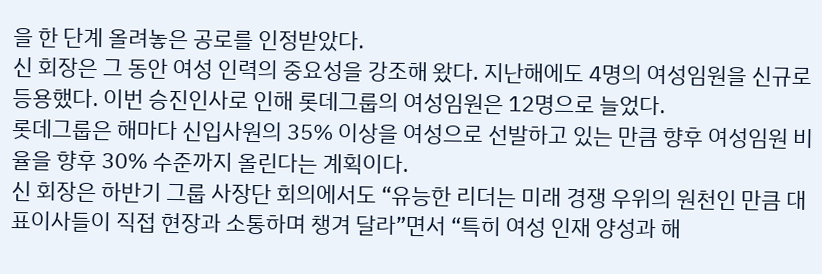을 한 단계 올려놓은 공로를 인정받았다.
신 회장은 그 동안 여성 인력의 중요성을 강조해 왔다. 지난해에도 4명의 여성임원을 신규로 등용했다. 이번 승진인사로 인해 롯데그룹의 여성임원은 12명으로 늘었다.
롯데그룹은 해마다 신입사원의 35% 이상을 여성으로 선발하고 있는 만큼 향후 여성임원 비율을 향후 30% 수준까지 올린다는 계획이다.
신 회장은 하반기 그룹 사장단 회의에서도 “유능한 리더는 미래 경쟁 우위의 원천인 만큼 대표이사들이 직접 현장과 소통하며 챙겨 달라”면서 “특히 여성 인재 양성과 해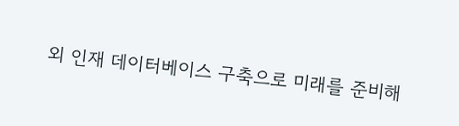외 인재 데이터베이스 구축으로 미래를 준비해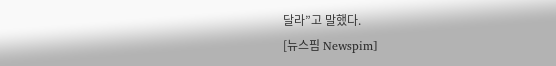달라”고 말했다.
[뉴스핌 Newspim]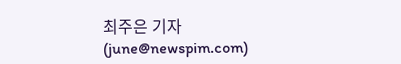최주은 기자 (june@newspim.com)